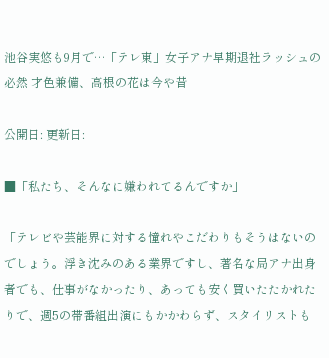池谷実悠も9月で…「テレ東」女子アナ早期退社ラッシュの必然 才色兼備、高根の花は今や昔

公開日: 更新日:

■「私たち、そんなに嫌われてるんですか」

「テレビや芸能界に対する憧れやこだわりもそうはないのでしょう。浮き沈みのある業界ですし、著名な局アナ出身者でも、仕事がなかったり、あっても安く買いたたかれたりで、週5の帯番組出演にもかかわらず、スタイリストも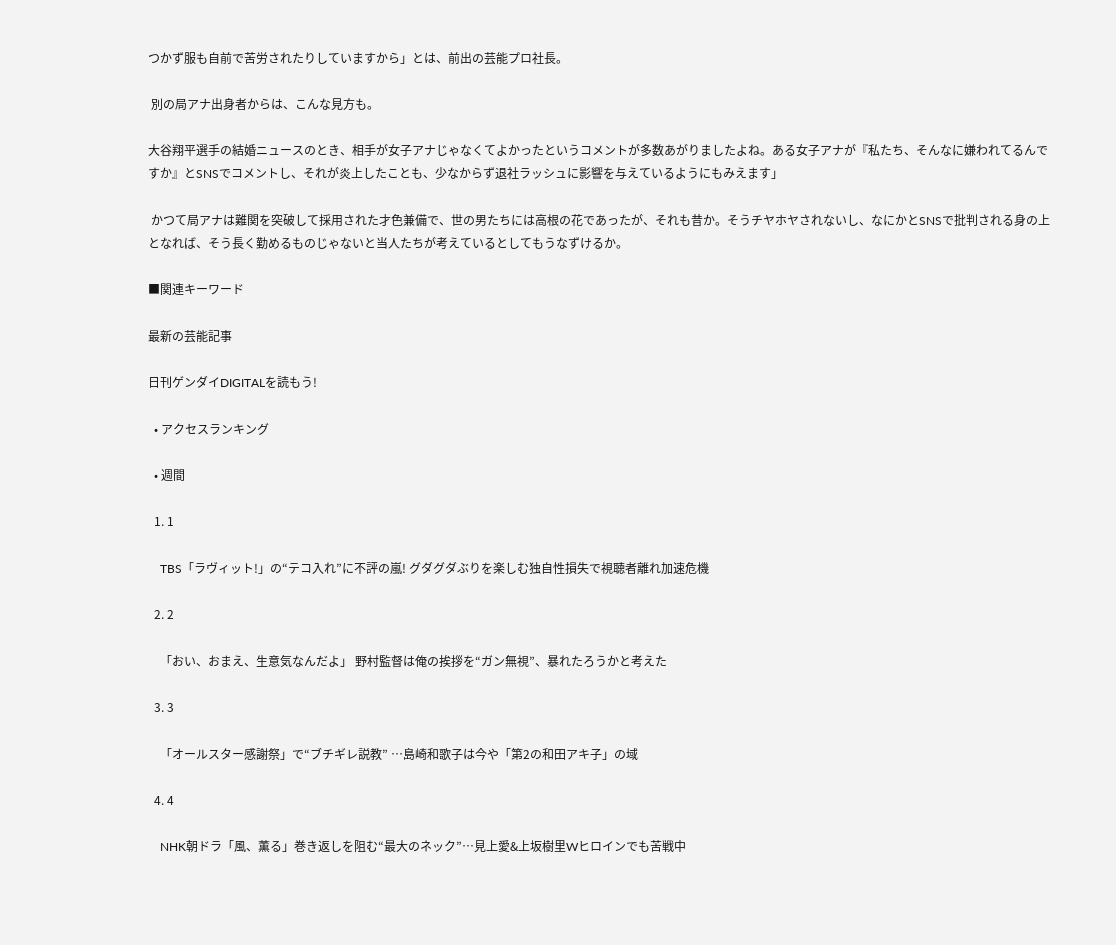つかず服も自前で苦労されたりしていますから」とは、前出の芸能プロ社長。

 別の局アナ出身者からは、こんな見方も。

大谷翔平選手の結婚ニュースのとき、相手が女子アナじゃなくてよかったというコメントが多数あがりましたよね。ある女子アナが『私たち、そんなに嫌われてるんですか』とSNSでコメントし、それが炎上したことも、少なからず退社ラッシュに影響を与えているようにもみえます」

 かつて局アナは難関を突破して採用された才色兼備で、世の男たちには高根の花であったが、それも昔か。そうチヤホヤされないし、なにかとSNSで批判される身の上となれば、そう長く勤めるものじゃないと当人たちが考えているとしてもうなずけるか。

■関連キーワード

最新の芸能記事

日刊ゲンダイDIGITALを読もう!

  • アクセスランキング

  • 週間

  1. 1

    TBS「ラヴィット!」の“テコ入れ”に不評の嵐! グダグダぶりを楽しむ独自性損失で視聴者離れ加速危機

  2. 2

    「おい、おまえ、生意気なんだよ」 野村監督は俺の挨拶を“ガン無視”、暴れたろうかと考えた

  3. 3

    「オールスター感謝祭」で“ブチギレ説教” …島崎和歌子は今や「第2の和田アキ子」の域

  4. 4

    NHK朝ドラ「風、薫る」巻き返しを阻む“最大のネック”…見上愛&上坂樹里Wヒロインでも苦戦中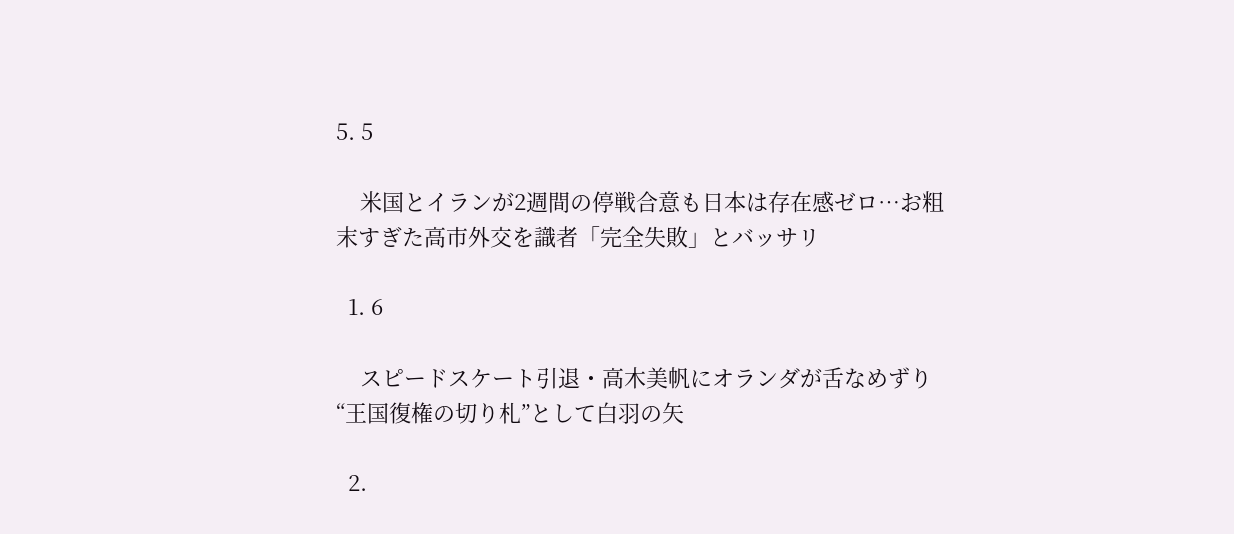5. 5

    米国とイランが2週間の停戦合意も日本は存在感ゼロ…お粗末すぎた高市外交を識者「完全失敗」とバッサリ

  1. 6

    スピードスケート引退・高木美帆にオランダが舌なめずり “王国復権の切り札”として白羽の矢

  2.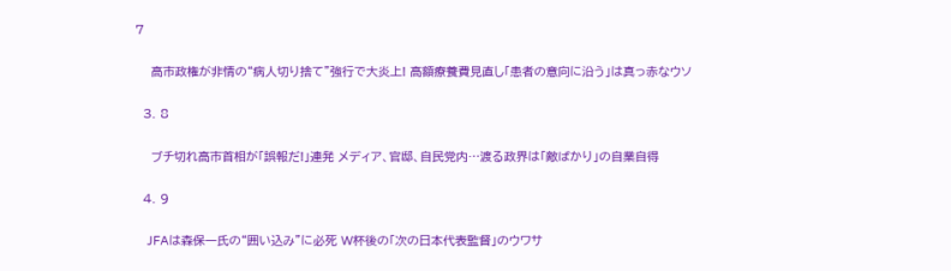7

    高市政権が非情の“病人切り捨て”強行で大炎上! 高額療養費見直し「患者の意向に沿う」は真っ赤なウソ

  3. 8

    ブチ切れ高市首相が「誤報だ!」連発 メディア、官邸、自民党内…渡る政界は「敵ばかり」の自業自得

  4. 9

    JFAは森保一氏の“囲い込み”に必死 W杯後の「次の日本代表監督」のウワサ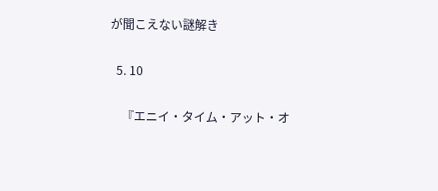が聞こえない謎解き

  5. 10

    『エニイ・タイム・アット・オ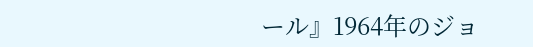ール』1964年のジョ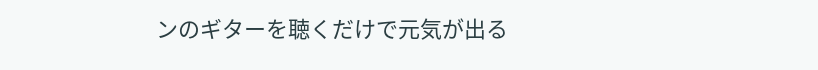ンのギターを聴くだけで元気が出る